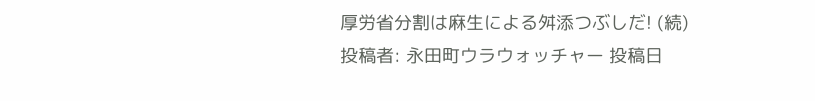厚労省分割は麻生による舛添つぶしだ! (続)
投稿者: 永田町ウラウォッチャー 投稿日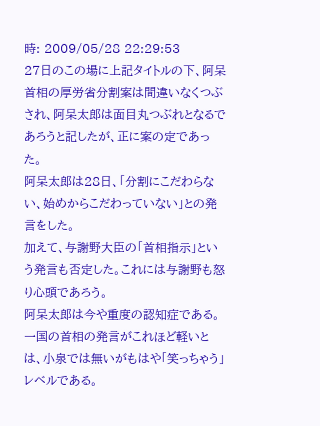時: 2009/05/28 22:29:53
27日のこの場に上記タイトルの下、阿呆首相の厚労省分割案は間違いなくつぶされ、阿呆太郎は面目丸つぶれとなるであろうと記したが、正に案の定であった。
阿呆太郎は28日、「分割にこだわらない、始めからこだわっていない」との発言をした。
加えて、与謝野大臣の「首相指示」という発言も否定した。これには与謝野も怒り心頭であろう。
阿呆太郎は今や重度の認知症である。
一国の首相の発言がこれほど軽いとは、小泉では無いがもはや「笑っちゃう」レベルである。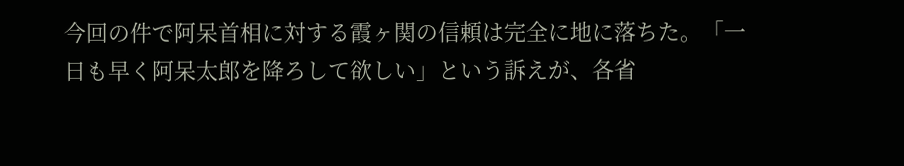今回の件で阿呆首相に対する霞ヶ関の信頼は完全に地に落ちた。「一日も早く阿呆太郎を降ろして欲しい」という訴えが、各省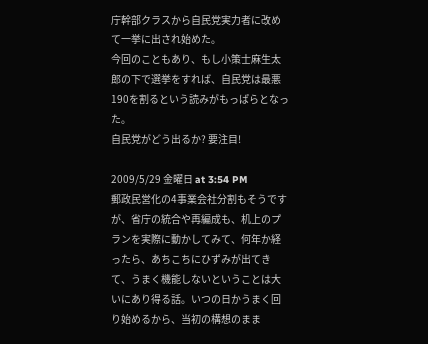庁幹部クラスから自民党実力者に改めて一挙に出され始めた。
今回のこともあり、もし小策士麻生太郎の下で選挙をすれば、自民党は最悪190を割るという読みがもっぱらとなった。
自民党がどう出るか? 要注目!

2009/5/29 金曜日 at 3:54 PM
郵政民営化の4事業会社分割もそうですが、省庁の統合や再編成も、机上のプランを実際に動かしてみて、何年か経ったら、あちこちにひずみが出てきて、うまく機能しないということは大いにあり得る話。いつの日かうまく回り始めるから、当初の構想のまま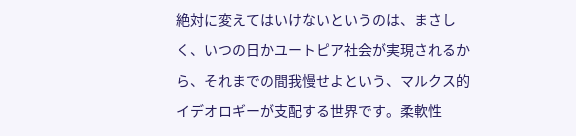絶対に変えてはいけないというのは、まさしく、いつの日かユートピア社会が実現されるから、それまでの間我慢せよという、マルクス的イデオロギーが支配する世界です。柔軟性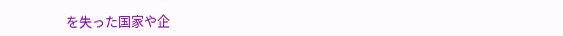を失った国家や企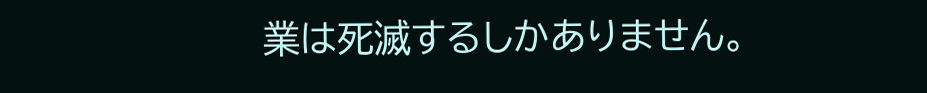業は死滅するしかありません。